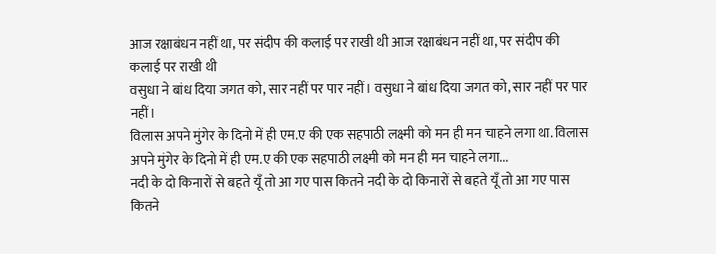आज रक्षाबंधन नहीं था, पर संदीप की कलाई पर राखी थी आज रक्षाबंधन नहीं था, पर संदीप की कलाई पर राखी थी
वसुधा ने बांध दिया जगत को, सार नहीं पर पार नहीं। वसुधा ने बांध दिया जगत को, सार नहीं पर पार नहीं।
विलास अपने मुंगेर के दिनो में ही एम.ए की एक सहपाठी लक्ष्मी को मन ही मन चाहने लगा था. विलास अपने मुंगेर के दिनो में ही एम.ए की एक सहपाठी लक्ष्मी को मन ही मन चाहने लगा...
नदी के दो किनारों से बहते यूँ तो आ गए पास कितने नदी के दो किनारों से बहते यूँ तो आ गए पास कितने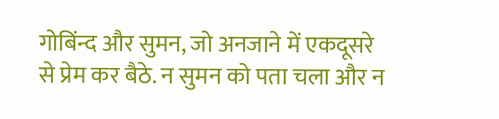गोबिंन्द और सुमन, जो अनजाने में एकदूसरे से प्रेम कर बैठे. न सुमन को पता चला और न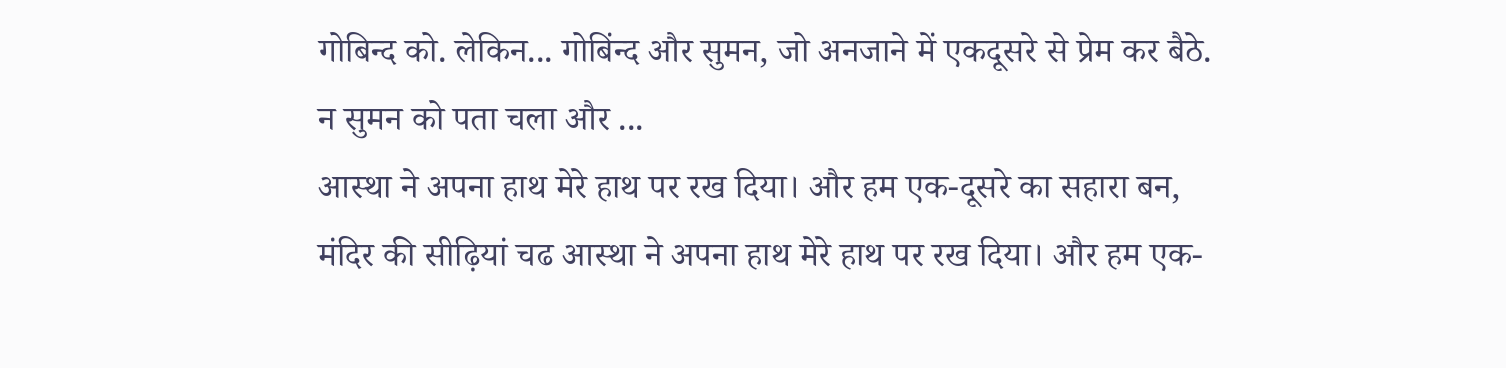गोबिन्द को. लेकिन... गोबिंन्द और सुमन, जो अनजाने में एकदूसरे से प्रेम कर बैठे. न सुमन को पता चला और ...
आस्था ने अपना हाथ मेरे हाथ पर रख दिया। और हम एक-दूसरे का सहारा बन, मंदिर की सीढ़ियां चढ आस्था ने अपना हाथ मेरे हाथ पर रख दिया। और हम एक-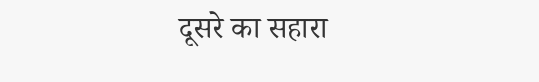दूसरे का सहारा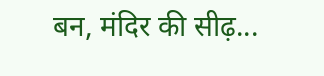बन, मंदिर की सीढ़...